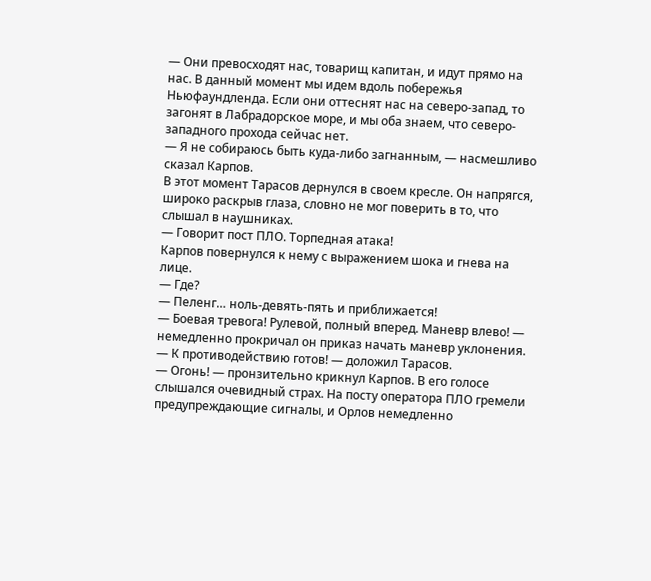— Они превосходят нас, товарищ капитан, и идут прямо на нас. В данный момент мы идем вдоль побережья Ньюфаундленда. Если они оттеснят нас на северо-запад, то загонят в Лабрадорское море, и мы оба знаем, что северо-западного прохода сейчас нет.
— Я не собираюсь быть куда-либо загнанным, — насмешливо сказал Карпов.
В этот момент Тарасов дернулся в своем кресле. Он напрягся, широко раскрыв глаза, словно не мог поверить в то, что слышал в наушниках.
— Говорит пост ПЛО. Торпедная атака!
Карпов повернулся к нему с выражением шока и гнева на лице.
— Где?
— Пеленг… ноль-девять-пять и приближается!
— Боевая тревога! Рулевой, полный вперед. Маневр влево! — немедленно прокричал он приказ начать маневр уклонения.
— К противодействию готов! — доложил Тарасов.
— Огонь! — пронзительно крикнул Карпов. В его голосе слышался очевидный страх. На посту оператора ПЛО гремели предупреждающие сигналы, и Орлов немедленно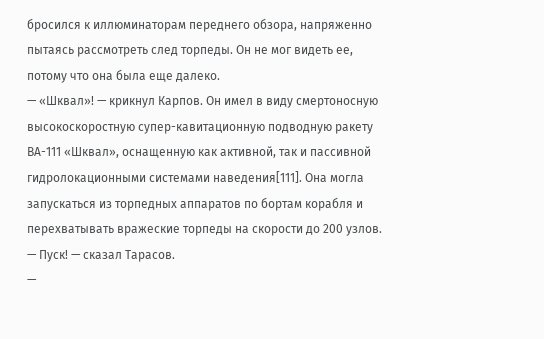бросился к иллюминаторам переднего обзора, напряженно пытаясь рассмотреть след торпеды. Он не мог видеть ее, потому что она была еще далеко.
— «Шквал»! — крикнул Карпов. Он имел в виду смертоносную высокоскоростную супер-кавитационную подводную ракету ВА-111 «Шквал», оснащенную как активной, так и пассивной гидролокационными системами наведения[111]. Она могла запускаться из торпедных аппаратов по бортам корабля и перехватывать вражеские торпеды на скорости до 200 узлов.
— Пуск! — сказал Тарасов.
—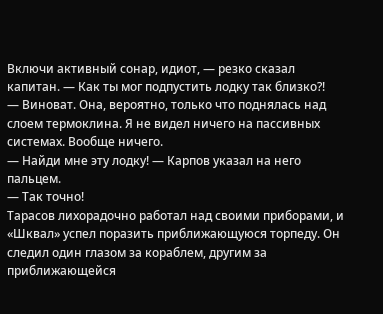Включи активный сонар, идиот, — резко сказал капитан. — Как ты мог подпустить лодку так близко?!
— Виноват. Она, вероятно, только что поднялась над слоем термоклина. Я не видел ничего на пассивных системах. Вообще ничего.
— Найди мне эту лодку! — Карпов указал на него пальцем.
— Так точно!
Тарасов лихорадочно работал над своими приборами, и «Шквал» успел поразить приближающуюся торпеду. Он следил один глазом за кораблем, другим за приближающейся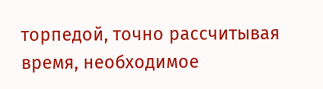торпедой, точно рассчитывая время, необходимое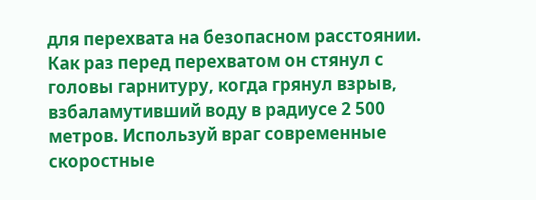для перехвата на безопасном расстоянии. Как раз перед перехватом он стянул с головы гарнитуру, когда грянул взрыв, взбаламутивший воду в радиусе 2 500 метров. Используй враг современные скоростные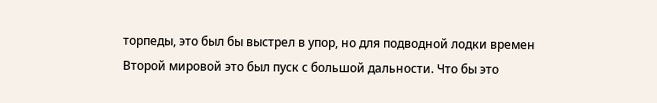торпеды, это был бы выстрел в упор, но для подводной лодки времен Второй мировой это был пуск с большой дальности. Что бы это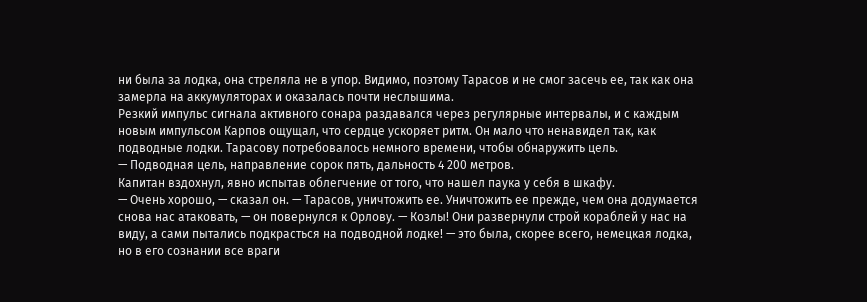ни была за лодка, она стреляла не в упор. Видимо, поэтому Тарасов и не смог засечь ее, так как она замерла на аккумуляторах и оказалась почти неслышима.
Резкий импульс сигнала активного сонара раздавался через регулярные интервалы, и с каждым новым импульсом Карпов ощущал, что сердце ускоряет ритм. Он мало что ненавидел так, как подводные лодки. Тарасову потребовалось немного времени, чтобы обнаружить цель.
— Подводная цель, направление сорок пять, дальность 4 200 метров.
Капитан вздохнул, явно испытав облегчение от того, что нашел паука у себя в шкафу.
— Очень хорошо, — сказал он. — Тарасов, уничтожить ее. Уничтожить ее прежде, чем она додумается снова нас атаковать, — он повернулся к Орлову. — Козлы! Они развернули строй кораблей у нас на виду, а сами пытались подкрасться на подводной лодке! — это была, скорее всего, немецкая лодка, но в его сознании все враги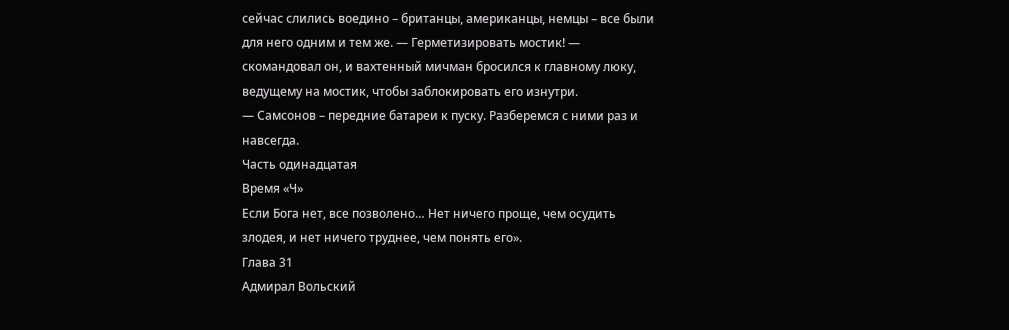сейчас слились воедино – британцы, американцы, немцы – все были для него одним и тем же. — Герметизировать мостик! — скомандовал он, и вахтенный мичман бросился к главному люку, ведущему на мостик, чтобы заблокировать его изнутри.
— Самсонов – передние батареи к пуску. Разберемся с ними раз и навсегда.
Часть одинадцатая
Время «Ч»
Если Бога нет, все позволено… Нет ничего проще, чем осудить злодея, и нет ничего труднее, чем понять его».
Глава 31
Адмирал Вольский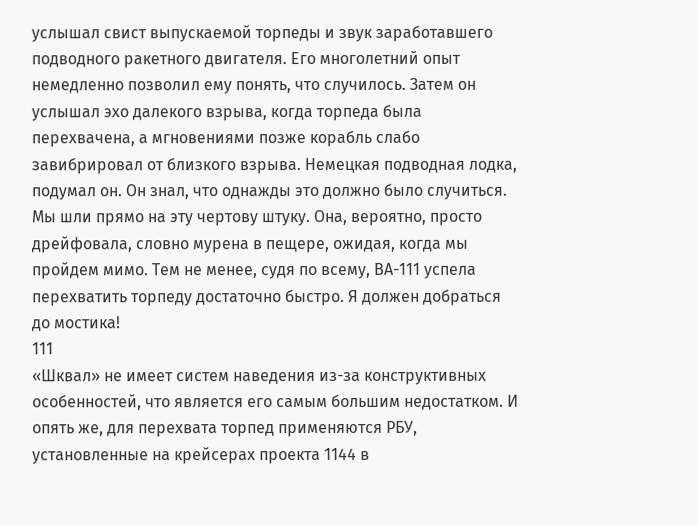услышал свист выпускаемой торпеды и звук заработавшего подводного ракетного двигателя. Его многолетний опыт немедленно позволил ему понять, что случилось. Затем он услышал эхо далекого взрыва, когда торпеда была перехвачена, а мгновениями позже корабль слабо завибрировал от близкого взрыва. Немецкая подводная лодка, подумал он. Он знал, что однажды это должно было случиться. Мы шли прямо на эту чертову штуку. Она, вероятно, просто дрейфовала, словно мурена в пещере, ожидая, когда мы пройдем мимо. Тем не менее, судя по всему, ВА-111 успела перехватить торпеду достаточно быстро. Я должен добраться до мостика!
111
«Шквал» не имеет систем наведения из-за конструктивных особенностей, что является его самым большим недостатком. И опять же, для перехвата торпед применяются РБУ, установленные на крейсерах проекта 1144 в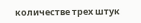количестве трех штук